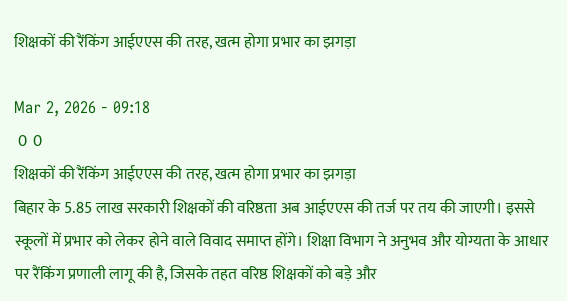शिक्षकों की रैंकिंग आईएएस की तरह, खत्म होगा प्रभार का झगड़ा

Mar 2, 2026 - 09:18
 0  0
शिक्षकों की रैंकिंग आईएएस की तरह, खत्म होगा प्रभार का झगड़ा
बिहार के 5.85 लाख सरकारी शिक्षकों की वरिष्ठता अब आईएएस की तर्ज पर तय की जाएगी। इससे स्कूलों में प्रभार को लेकर होने वाले विवाद समाप्त होंगे। शिक्षा विभाग ने अनुभव और योग्यता के आधार पर रैंकिंग प्रणाली लागू की है, जिसके तहत वरिष्ठ शिक्षकों को बड़े और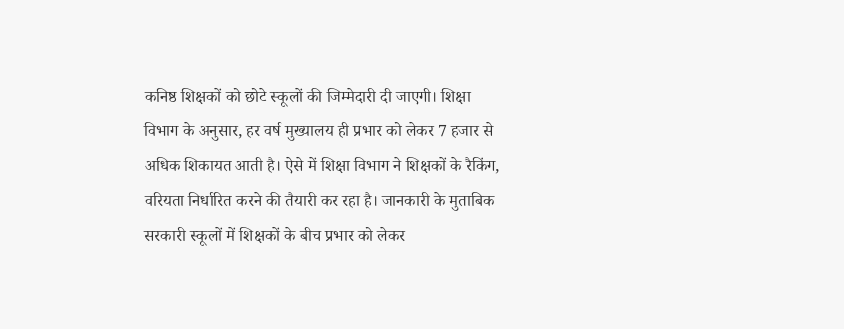कनिष्ठ शिक्षकों को छोटे स्कूलों की जिम्मेदारी दी जाएगी। शिक्षा विभाग के अनुसार, हर वर्ष मुख्यालय ही प्रभार को लेकर 7 हजार से अधिक शिकायत आती है। ऐसे में शिक्षा विभाग ने शिक्षकों के रैकिंग, वरियता निर्धारित करने की तैयारी कर रहा है। जानकारी के मुताबिक सरकारी स्कूलों में शिक्षकों के बीच प्रभार को लेकर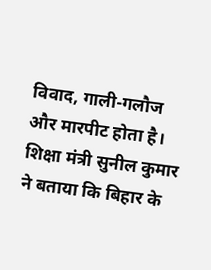विवाद, गाली-गलौज और मारपीट होता है। शिक्षा मंत्री सुनील कुमार ने बताया कि बिहार के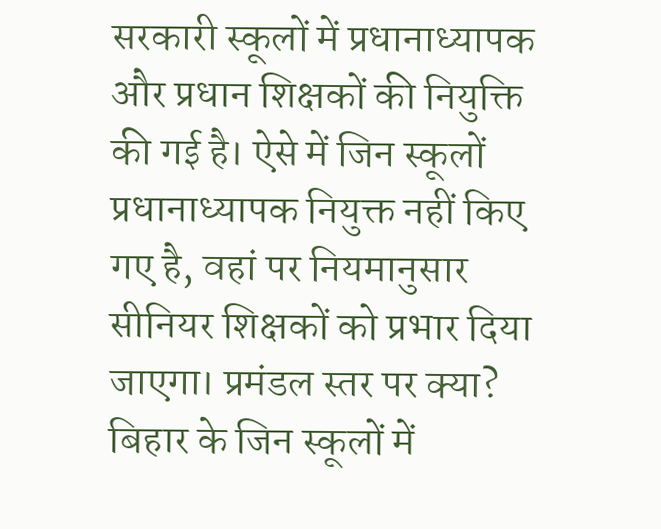सरकारी स्कूलों में प्रधानाध्यापक और प्रधान शिक्षकों की नियुक्ति की गई है। ऐसे में जिन स्कूलों प्रधानाध्यापक नियुक्त नहीं किए गए है, वहां पर नियमानुसार सीनियर शिक्षकों को प्रभार दिया जाएगा। प्रमंडल स्तर पर क्या? बिहार के जिन स्कूलों में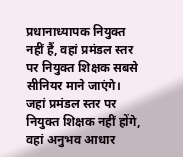प्रधानाध्यापक नियुक्त नहीं हैं, वहां प्रमंडल स्तर पर नियुक्त शिक्षक सबसे सीनियर माने जाएंगे। जहां प्रमंडल स्तर पर नियुक्त शिक्षक नहीं होंगे, वहां अनुभव आधार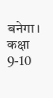बनेगा। कक्षा 9-10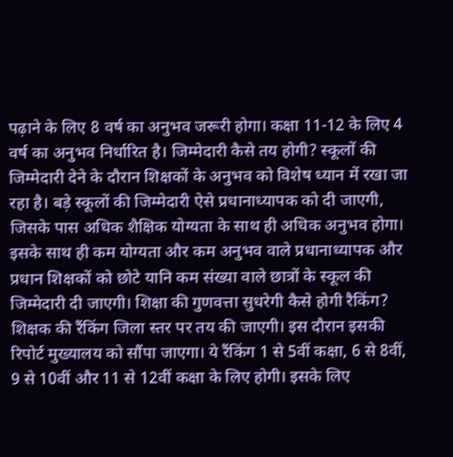पढ़ाने के लिए 8 वर्ष का अनुभव जरूरी होगा। कक्षा 11-12 के लिए 4 वर्ष का अनुभव निर्धारित है। जिम्मेदारी कैसे तय होगी? स्कूलों की जिम्मेदारी देने के दौरान शिक्षकों के अनुभव को विशेष ध्यान में रखा जा रहा है। बड़े स्कूलों की जिम्मेदारी ऐसे प्रधानाध्यापक को दी जाएगी, जिसके पास अधिक शैक्षिक योग्यता के साथ ही अधिक अनुभव होगा। इसके साथ ही कम योग्यता और कम अनुभव वाले प्रधानाध्यापक और प्रधान शिक्षकों को छोटे यानि कम संख्या वाले छात्रों के स्कूल की जिम्मेदारी दी जाएगी। शिक्षा की गुणवत्ता सुधरेगी कैसे होगी रैकिंग? शिक्षक की रैंकिंग जिला स्तर पर तय की जाएगी। इस दौरान इसकी रिपोर्ट मुख्यालय को सौंपा जाएगा। ये रैंकिंग 1 से 5वीं कक्षा, 6 से 8वीं, 9 से 10वीं और 11 से 12वीं कक्षा के लिए होगी। इसके लिए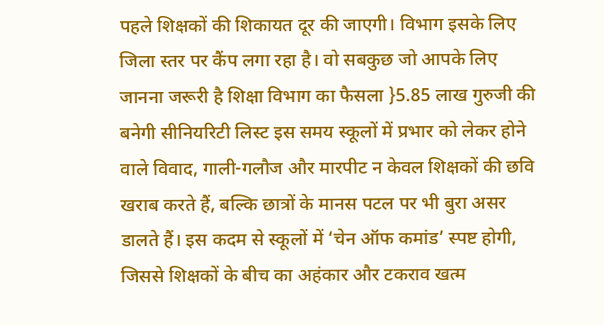पहले शिक्षकों की शिकायत दूर की जाएगी। विभाग इसके लिए जिला स्तर पर कैंप लगा रहा है। वो सबकुछ जो आपके लिए जानना जरूरी है शिक्षा विभाग का फैसला }5.85 लाख गुरुजी की बनेगी सीनियरिटी लिस्ट इस समय स्कूलों में प्रभार को लेकर होने वाले विवाद, गाली-गलौज और मारपीट न केवल शिक्षकों की छवि खराब करते हैं, बल्कि छात्रों के मानस पटल पर भी बुरा असर डालते हैं। इस कदम से स्कूलों में ‘चेन ऑफ कमांड’ स्पष्ट होगी, जिससे शिक्षकों के बीच का अहंकार और टकराव खत्म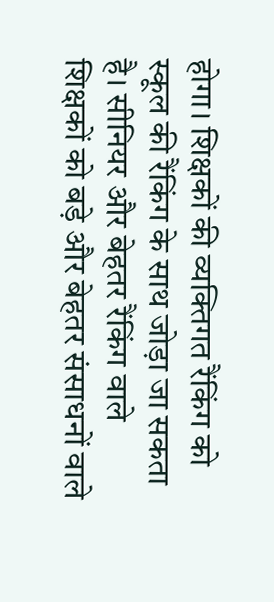होगा। शिक्षकों की व्यक्तिगत रैंकिंग को स्कूल की रैंकिंग के साथ जोड़ा जा सकता है। सीनियर और बेहतर रैंकिंग वाले शिक्षकों को बड़े और बेहतर संसाधनों वाले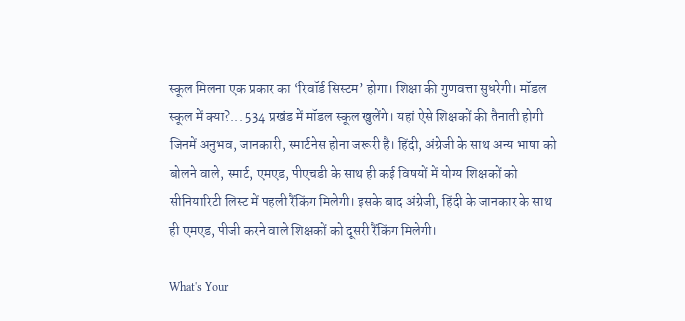स्कूल मिलना एक प्रकार का ‘रिवॉर्ड सिस्टम’ होगा। शिक्षा की गुणवत्ता सुधरेगी। मॉडल स्कूल में क्या?... 534 प्रखंड में मॉडल स्कूल खुलेंगे। यहां ऐसे शिक्षकों की तैनाती होगी जिनमें अनुभव, जानकारी, स्मार्टनेस होना जरूरी है। हिंदी, अंग्रेजी के साथ अन्य भाषा को बोलने वाले, स्मार्ट, एमएड, पीएचडी के साथ ही कई विषयों में योग्य शिक्षकों को सीनियारिटी लिस्ट में पहली रैंकिंग मिलेगी। इसके बाद अंग्रेजी, हिंदी के जानकार के साथ ही एमएड, पीजी करने वाले शिक्षकों को दूसरी रैंकिंग मिलेगी।

What's Your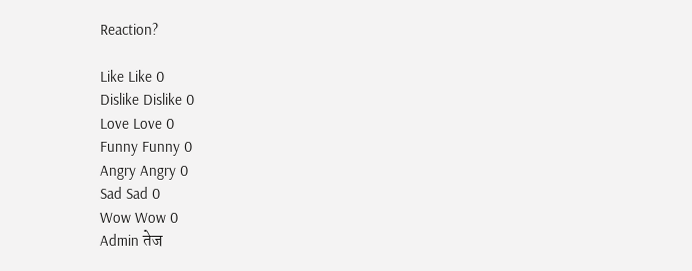Reaction?

Like Like 0
Dislike Dislike 0
Love Love 0
Funny Funny 0
Angry Angry 0
Sad Sad 0
Wow Wow 0
Admin तेज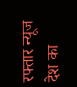रफ्तार न्यूज देश का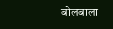बोलबाला